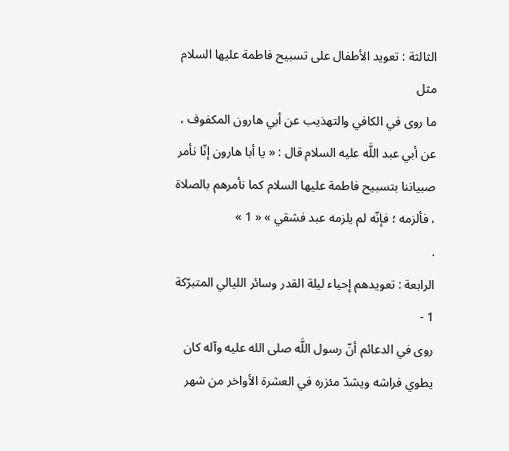الثالثة : تعويد الأطفال على تسبيح فاطمة عليها السلام
مثل
ما روى في الكافي والتهذيب عن أبي هارون المكفوف ، عن أبي عبد اللَّه عليه السلام قال : « يا أبا هارون إنّا نأمر صبياننا بتسبيح فاطمة عليها السلام كما نأمرهم بالصلاة ، فألزمه ؛ فإنّه لم يلزمه عبد فشقي » « 1 »
.
الرابعة : تعويدهم إحياء ليلة القدر وسائر الليالي المتبرّكة
1 -
روى في الدعائم أنّ رسول اللَّه صلى الله عليه وآله كان يطوي فراشه ويشدّ مئزره في العشرة الأواخر من شهر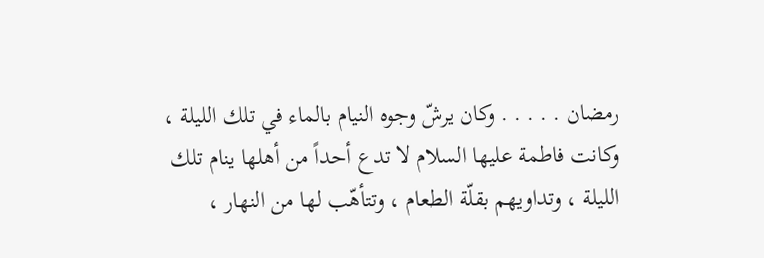رمضان . . . . . وكان يرشّ وجوه النيام بالماء في تلك الليلة ، وكانت فاطمة عليها السلام لا تدع أحداً من أهلها ينام تلك الليلة ، وتداويهم بقلّة الطعام ، وتتأهّب لها من النهار ،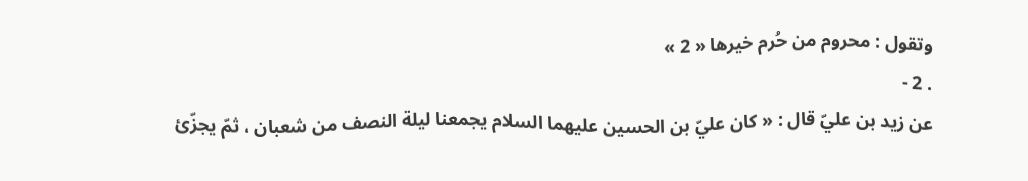وتقول : محروم من حُرم خيرها « 2 »
. 2 -
عن زيد بن عليّ قال : « كان عليّ بن الحسين عليهما السلام يجمعنا ليلة النصف من شعبان ، ثمّ يجزّئ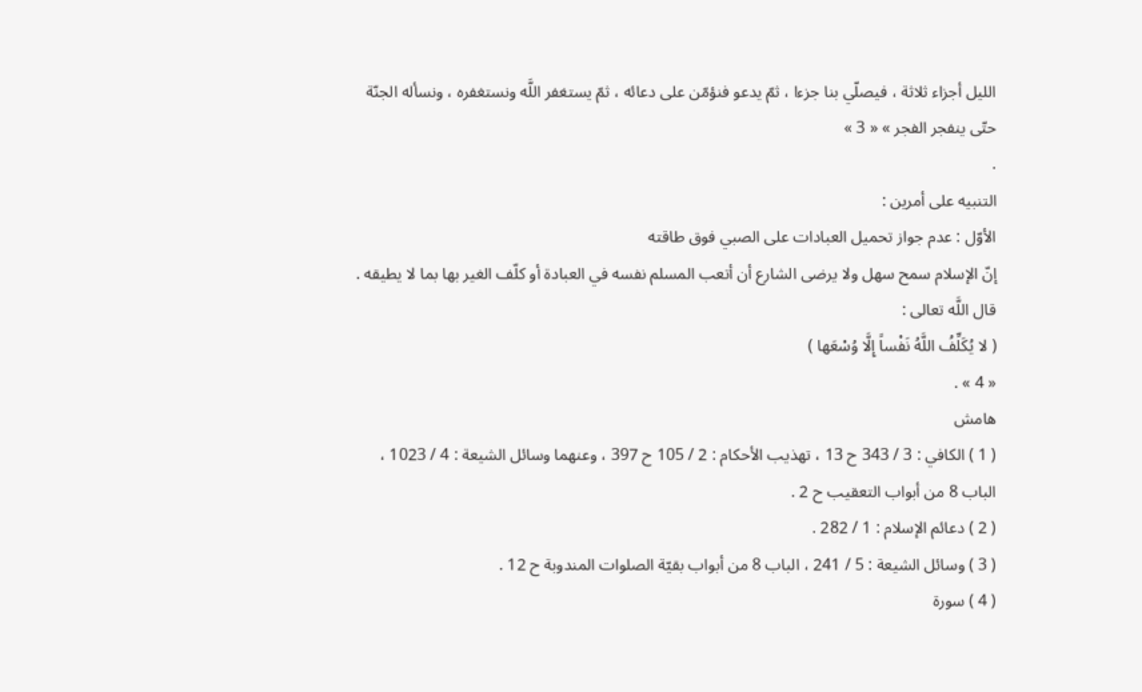الليل أجزاء ثلاثة ، فيصلّي بنا جزءا ، ثمّ يدعو فنؤمّن على دعائه ، ثمّ يستغفر اللَّه ونستغفره ، ونسأله الجنّة حتّى ينفجر الفجر » « 3 »
.
التنبيه على أمرين :
الأوّل : عدم جواز تحميل العبادات على الصبي فوق طاقته
إنّ الإسلام سمح سهل ولا يرضى الشارع أن أتعب المسلم نفسه في العبادة أو كلّف الغير بها بما لا يطيقه .
قال اللَّه تعالى :
( لا يُكَلِّفُ اللَّهُ نَفْساً إِلَّا وُسْعَها )
« 4 » .
هامش
( 1 ) الكافي : 3 / 343 ح 13 ، تهذيب الأحكام : 2 / 105 ح 397 ، وعنهما وسائل الشيعة : 4 / 1023 ، الباب 8 من أبواب التعقيب ح 2 .
( 2 ) دعائم الإسلام : 1 / 282 .
( 3 ) وسائل الشيعة : 5 / 241 ، الباب 8 من أبواب بقيّة الصلوات المندوبة ح 12 .
( 4 ) سورة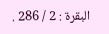البقرة : 2 / 286 .